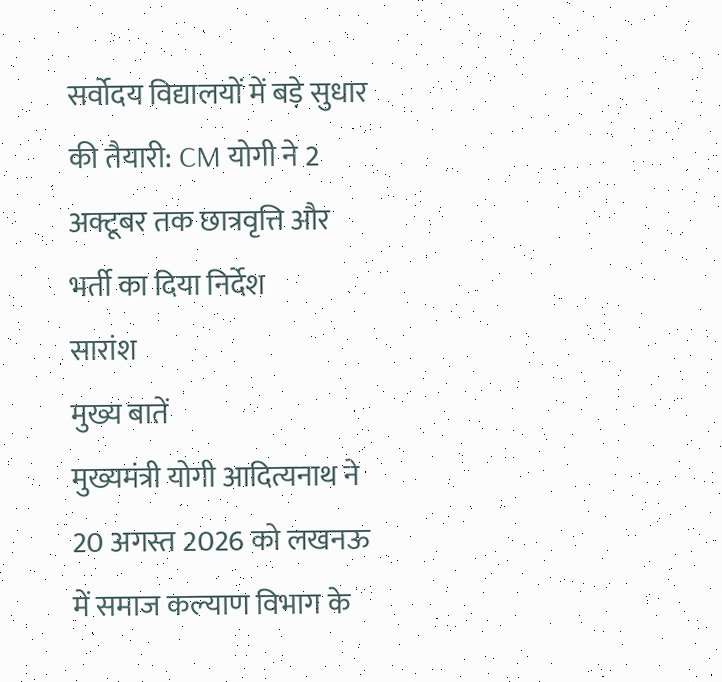सर्वोदय विद्यालयों में बड़े सुधार की तैयारी: CM योगी ने 2 अक्टूबर तक छात्रवृत्ति और भर्ती का दिया निर्देश
सारांश
मुख्य बातें
मुख्यमंत्री योगी आदित्यनाथ ने 20 अगस्त 2026 को लखनऊ में समाज कल्याण विभाग के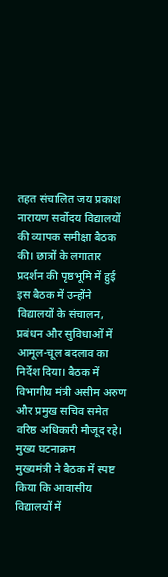तहत संचालित जय प्रकाश नारायण सर्वोदय विद्यालयों की व्यापक समीक्षा बैठक की। छात्रों के लगातार प्रदर्शन की पृष्ठभूमि में हुई इस बैठक में उन्होंने विद्यालयों के संचालन, प्रबंधन और सुविधाओं में आमूल-चूल बदलाव का निर्देश दिया। बैठक में विभागीय मंत्री असीम अरुण और प्रमुख सचिव समेत वरिष्ठ अधिकारी मौजूद रहे।
मुख्य घटनाक्रम
मुख्यमंत्री ने बैठक में स्पष्ट किया कि आवासीय विद्यालयों में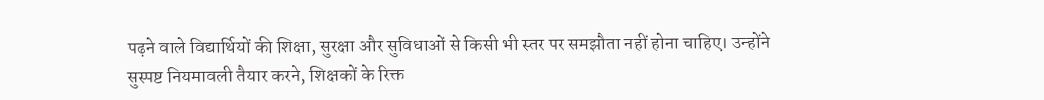पढ़ने वाले विद्यार्थियों की शिक्षा, सुरक्षा और सुविधाओं से किसी भी स्तर पर समझौता नहीं होना चाहिए। उन्होंने सुस्पष्ट नियमावली तैयार करने, शिक्षकों के रिक्त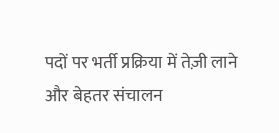पदों पर भर्ती प्रक्रिया में तेज़ी लाने और बेहतर संचालन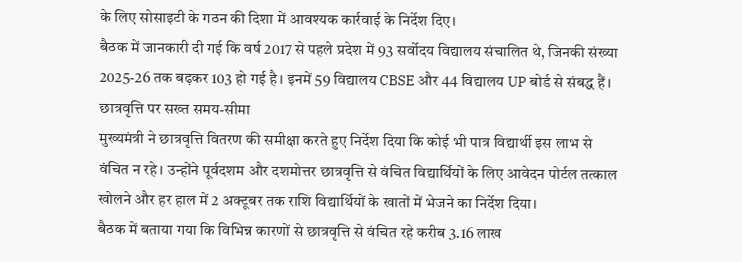के लिए सोसाइटी के गठन की दिशा में आवश्यक कार्रवाई के निर्देश दिए।
बैठक में जानकारी दी गई कि वर्ष 2017 से पहले प्रदेश में 93 सर्वोदय विद्यालय संचालित थे, जिनकी संख्या 2025-26 तक बढ़कर 103 हो गई है। इनमें 59 विद्यालय CBSE और 44 विद्यालय UP बोर्ड से संबद्ध हैं।
छात्रवृत्ति पर सख्त समय-सीमा
मुख्यमंत्री ने छात्रवृत्ति वितरण की समीक्षा करते हुए निर्देश दिया कि कोई भी पात्र विद्यार्थी इस लाभ से वंचित न रहे। उन्होंने पूर्वदशम और दशमोत्तर छात्रवृत्ति से वंचित विद्यार्थियों के लिए आवेदन पोर्टल तत्काल खोलने और हर हाल में 2 अक्टूबर तक राशि विद्यार्थियों के खातों में भेजने का निर्देश दिया।
बैठक में बताया गया कि विभिन्न कारणों से छात्रवृत्ति से वंचित रहे करीब 3.16 लाख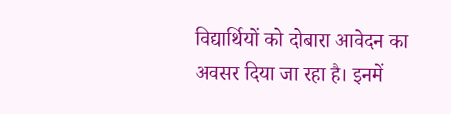विद्यार्थियों को दोबारा आवेदन का अवसर दिया जा रहा है। इनमें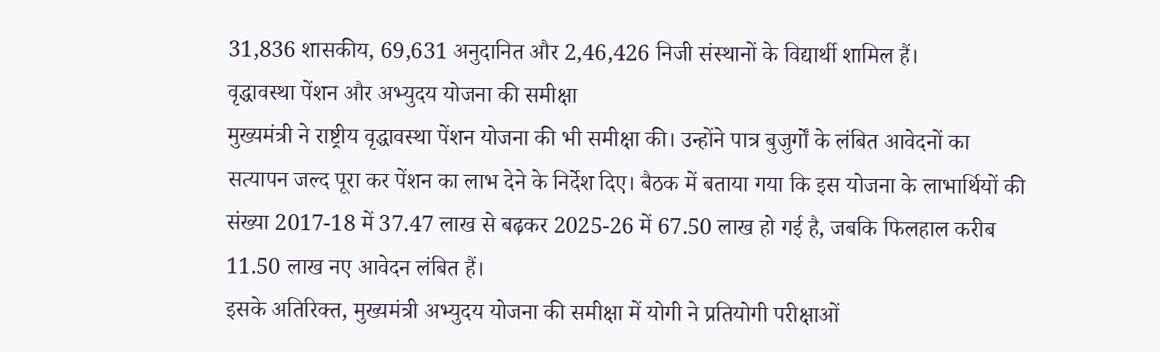31,836 शासकीय, 69,631 अनुदानित और 2,46,426 निजी संस्थानों के विद्यार्थी शामिल हैं।
वृद्धावस्था पेंशन और अभ्युदय योजना की समीक्षा
मुख्यमंत्री ने राष्ट्रीय वृद्धावस्था पेंशन योजना की भी समीक्षा की। उन्होंने पात्र बुजुर्गों के लंबित आवेदनों का सत्यापन जल्द पूरा कर पेंशन का लाभ देने के निर्देश दिए। बैठक में बताया गया कि इस योजना के लाभार्थियों की संख्या 2017-18 में 37.47 लाख से बढ़कर 2025-26 में 67.50 लाख हो गई है, जबकि फिलहाल करीब 11.50 लाख नए आवेदन लंबित हैं।
इसके अतिरिक्त, मुख्यमंत्री अभ्युदय योजना की समीक्षा में योगी ने प्रतियोगी परीक्षाओं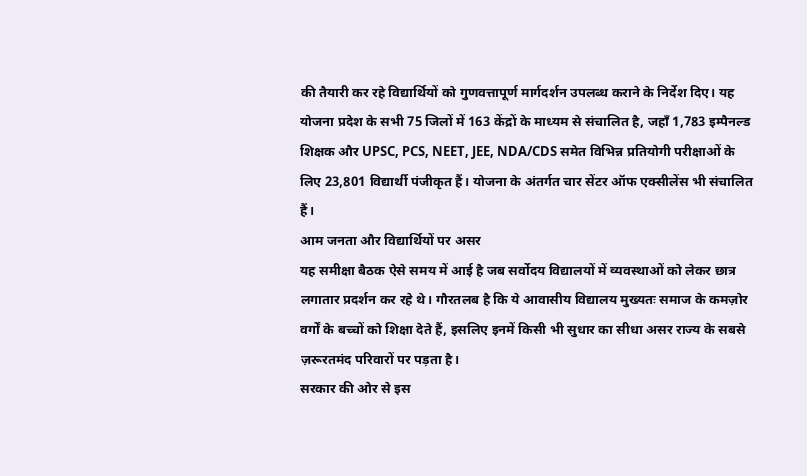की तैयारी कर रहे विद्यार्थियों को गुणवत्तापूर्ण मार्गदर्शन उपलब्ध कराने के निर्देश दिए। यह योजना प्रदेश के सभी 75 जिलों में 163 केंद्रों के माध्यम से संचालित है, जहाँ 1,783 इम्पैनल्ड शिक्षक और UPSC, PCS, NEET, JEE, NDA/CDS समेत विभिन्न प्रतियोगी परीक्षाओं के लिए 23,801 विद्यार्थी पंजीकृत हैं। योजना के अंतर्गत चार सेंटर ऑफ एक्सीलेंस भी संचालित हैं।
आम जनता और विद्यार्थियों पर असर
यह समीक्षा बैठक ऐसे समय में आई है जब सर्वोदय विद्यालयों में व्यवस्थाओं को लेकर छात्र लगातार प्रदर्शन कर रहे थे। गौरतलब है कि ये आवासीय विद्यालय मुख्यतः समाज के कमज़ोर वर्गों के बच्चों को शिक्षा देते हैं, इसलिए इनमें किसी भी सुधार का सीधा असर राज्य के सबसे ज़रूरतमंद परिवारों पर पड़ता है।
सरकार की ओर से इस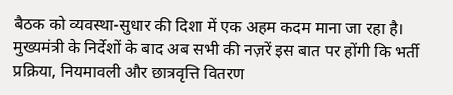बैठक को व्यवस्था-सुधार की दिशा में एक अहम कदम माना जा रहा है। मुख्यमंत्री के निर्देशों के बाद अब सभी की नज़रें इस बात पर होंगी कि भर्ती प्रक्रिया, नियमावली और छात्रवृत्ति वितरण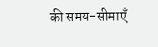की समय-सीमाएँ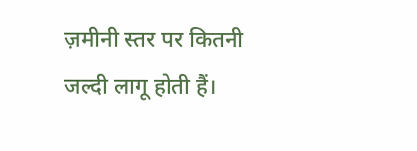ज़मीनी स्तर पर कितनी जल्दी लागू होती हैं।